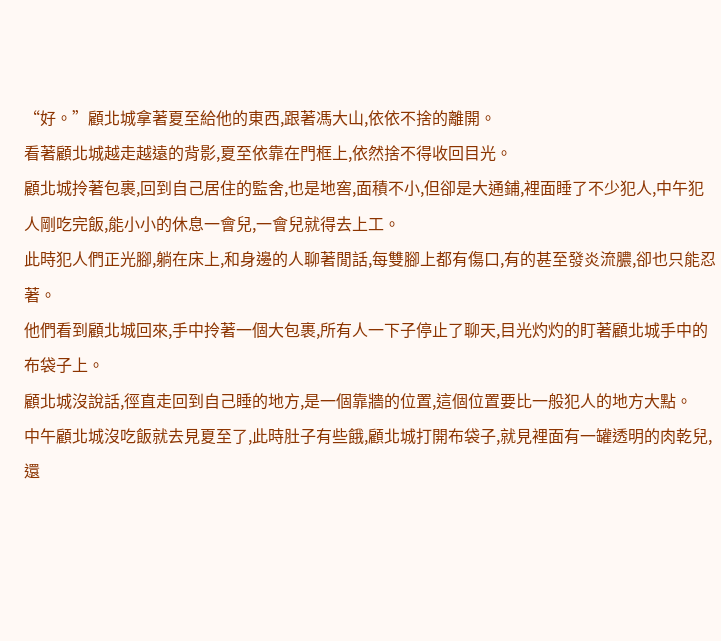“好。”顧北城拿著夏至給他的東西,跟著馮大山,依依不捨的離開。
看著顧北城越走越遠的背影,夏至依靠在門框上,依然捨不得收回目光。
顧北城拎著包裹,回到自己居住的監舍,也是地窖,面積不小,但卻是大通鋪,裡面睡了不少犯人,中午犯人剛吃完飯,能小小的休息一會兒,一會兒就得去上工。
此時犯人們正光腳,躺在床上,和身邊的人聊著閒話,每雙腳上都有傷口,有的甚至發炎流膿,卻也只能忍著。
他們看到顧北城回來,手中拎著一個大包裹,所有人一下子停止了聊天,目光灼灼的盯著顧北城手中的布袋子上。
顧北城沒說話,徑直走回到自己睡的地方,是一個靠牆的位置,這個位置要比一般犯人的地方大點。
中午顧北城沒吃飯就去見夏至了,此時肚子有些餓,顧北城打開布袋子,就見裡面有一罐透明的肉乾兒,還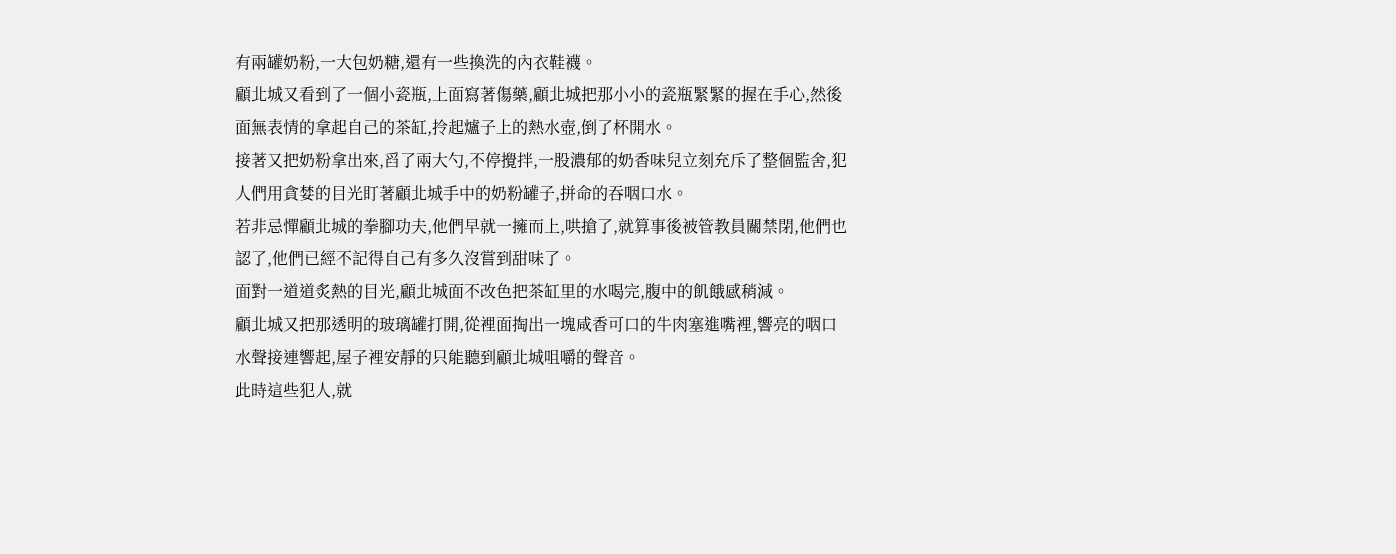有兩罐奶粉,一大包奶糖,還有一些換洗的內衣鞋襪。
顧北城又看到了一個小瓷瓶,上面寫著傷藥,顧北城把那小小的瓷瓶緊緊的握在手心,然後面無表情的拿起自己的茶缸,拎起爐子上的熱水壺,倒了杯開水。
接著又把奶粉拿出來,舀了兩大勺,不停攪拌,一股濃郁的奶香味兒立刻充斥了整個監舍,犯人們用貪婪的目光盯著顧北城手中的奶粉罐子,拼命的吞咽口水。
若非忌憚顧北城的拳腳功夫,他們早就一擁而上,哄搶了,就算事後被管教員關禁閉,他們也認了,他們已經不記得自己有多久沒嘗到甜味了。
面對一道道炙熱的目光,顧北城面不改色把茶缸里的水喝完,腹中的飢餓感稍減。
顧北城又把那透明的玻璃罐打開,從裡面掏出一塊咸香可口的牛肉塞進嘴裡,響亮的咽口水聲接連響起,屋子裡安靜的只能聽到顧北城咀嚼的聲音。
此時這些犯人,就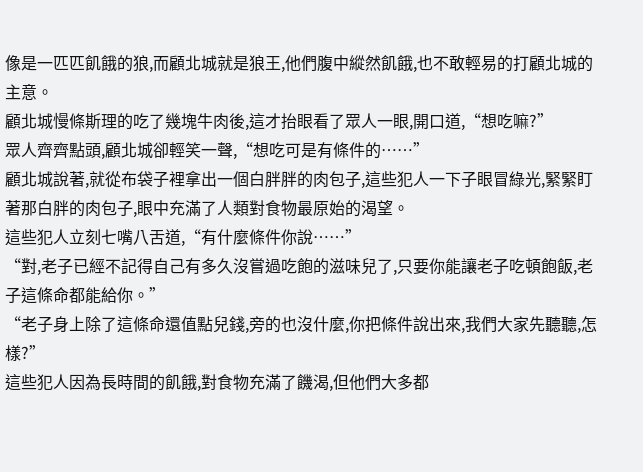像是一匹匹飢餓的狼,而顧北城就是狼王,他們腹中縱然飢餓,也不敢輕易的打顧北城的主意。
顧北城慢條斯理的吃了幾塊牛肉後,這才抬眼看了眾人一眼,開口道,“想吃嘛?”
眾人齊齊點頭,顧北城卻輕笑一聲,“想吃可是有條件的……”
顧北城說著,就從布袋子裡拿出一個白胖胖的肉包子,這些犯人一下子眼冒綠光,緊緊盯著那白胖的肉包子,眼中充滿了人類對食物最原始的渴望。
這些犯人立刻七嘴八舌道,“有什麼條件你說……”
“對,老子已經不記得自己有多久沒嘗過吃飽的滋味兒了,只要你能讓老子吃頓飽飯,老子這條命都能給你。”
“老子身上除了這條命還值點兒錢,旁的也沒什麼,你把條件說出來,我們大家先聽聽,怎樣?”
這些犯人因為長時間的飢餓,對食物充滿了饑渴,但他們大多都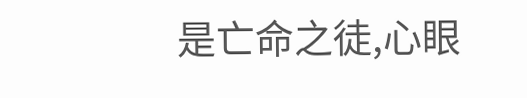是亡命之徒,心眼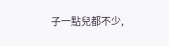子一點兒都不少,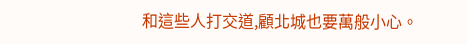和這些人打交道,顧北城也要萬般小心。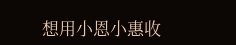想用小恩小惠收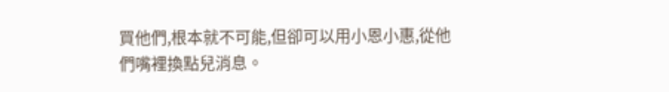買他們,根本就不可能,但卻可以用小恩小惠,從他們嘴裡換點兒消息。